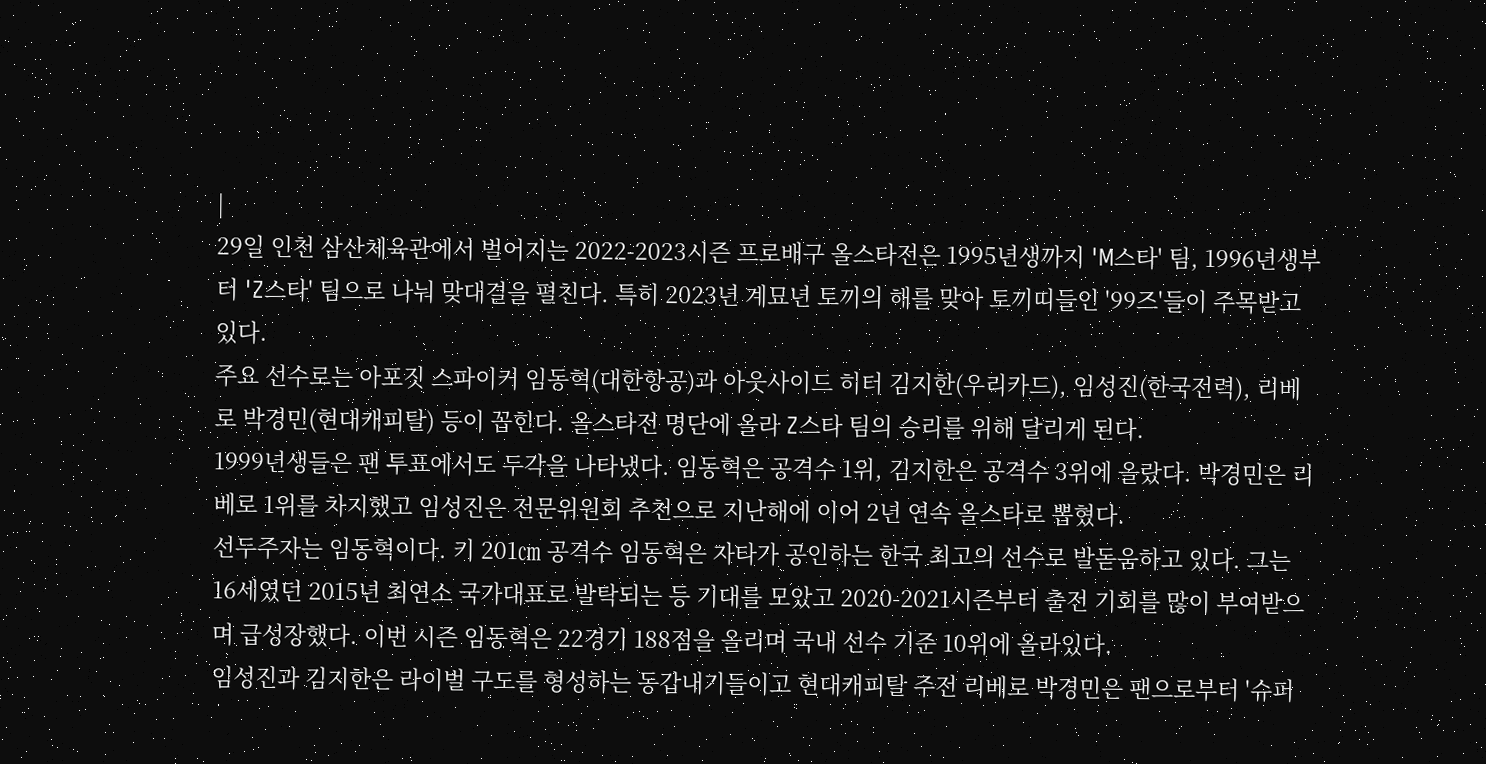|
29일 인천 삼산체육관에서 벌어지는 2022-2023시즌 프로배구 올스타전은 1995년생까지 'M스타' 팀, 1996년생부터 'Z스타' 팀으로 나눠 맞대결을 펼친다. 특히 2023년 계묘년 토끼의 해를 맞아 토끼띠들인 '99즈'들이 주목받고 있다.
주요 선수로는 아포짓 스파이커 임동혁(대한항공)과 아웃사이드 히터 김지한(우리카드), 임성진(한국전력), 리베로 박경민(현대캐피탈) 등이 꼽힌다. 올스타전 명단에 올라 Z스타 팀의 승리를 위해 달리게 된다.
1999년생들은 팬 투표에서도 두각을 나타냈다. 임동혁은 공격수 1위, 김지한은 공격수 3위에 올랐다. 박경민은 리베로 1위를 차지했고 임성진은 전문위원회 추천으로 지난해에 이어 2년 연속 올스타로 뽑혔다.
선두주자는 임동혁이다. 키 201㎝ 공격수 임동혁은 자타가 공인하는 한국 최고의 선수로 발돋움하고 있다. 그는 16세였던 2015년 최연소 국가대표로 발탁되는 등 기대를 모았고 2020-2021시즌부터 출전 기회를 많이 부여받으며 급성장했다. 이번 시즌 임동혁은 22경기 188점을 올리며 국내 선수 기준 10위에 올라있다.
임성진과 김지한은 라이벌 구도를 형성하는 동갑내기들이고 현대캐피탈 주전 리베로 박경민은 팬으로부터 '슈퍼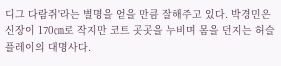디그 다람쥐'라는 별명을 얻을 만큼 잘해주고 있다. 박경민은 신장이 170㎝로 작지만 코트 곳곳을 누비며 몸을 던지는 허슬 플레이의 대명사다.